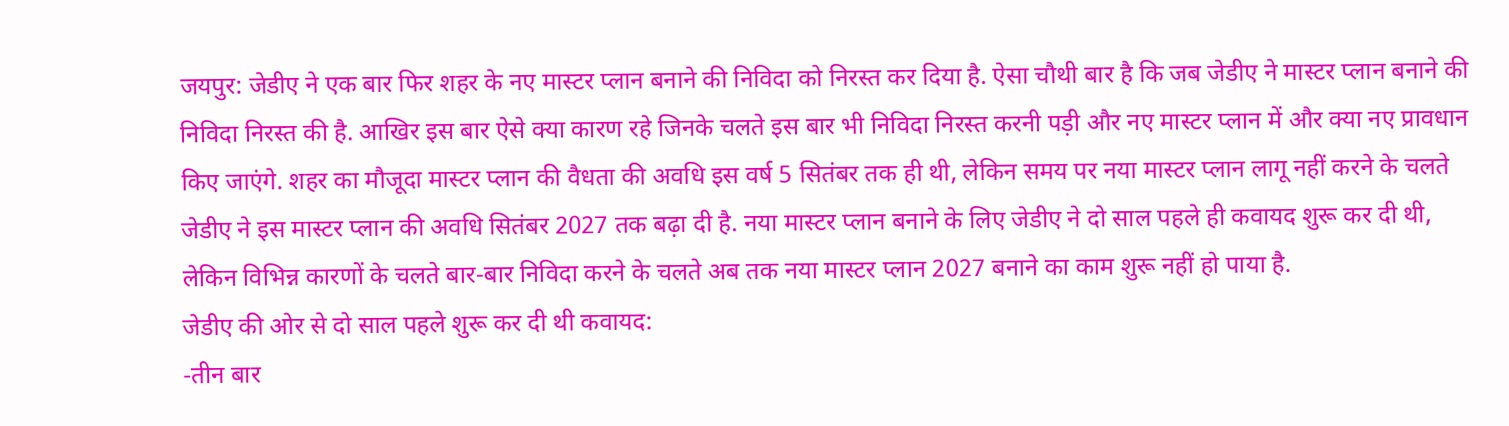जयपुर: जेडीए ने एक बार फिर शहर के नए मास्टर प्लान बनाने की निविदा को निरस्त कर दिया है. ऐसा चौथी बार है कि जब जेडीए ने मास्टर प्लान बनाने की निविदा निरस्त की है. आखिर इस बार ऐसे क्या कारण रहे जिनके चलते इस बार भी निविदा निरस्त करनी पड़ी और नए मास्टर प्लान में और क्या नए प्रावधान किए जाएंगे. शहर का मौजूदा मास्टर प्लान की वैधता की अवधि इस वर्ष 5 सितंबर तक ही थी, लेकिन समय पर नया मास्टर प्लान लागू नहीं करने के चलते जेडीए ने इस मास्टर प्लान की अवधि सितंबर 2027 तक बढ़ा दी है. नया मास्टर प्लान बनाने के लिए जेडीए ने दो साल पहले ही कवायद शुरू कर दी थी, लेकिन विभिन्न कारणों के चलते बार-बार निविदा करने के चलते अब तक नया मास्टर प्लान 2027 बनाने का काम शुरू नहीं हो पाया है.
जेडीए की ओर से दो साल पहले शुरू कर दी थी कवायद:
-तीन बार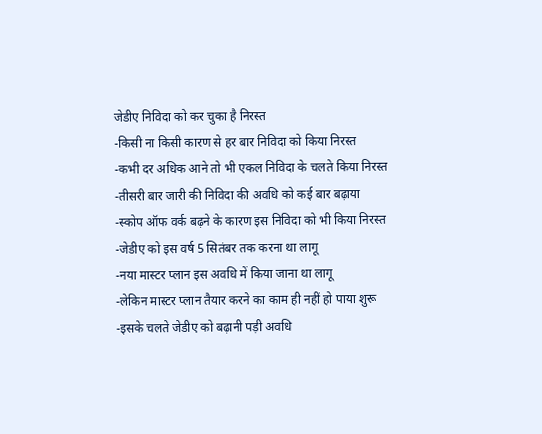जेडीए निविदा को कर चुका है निरस्त
-किसी ना किसी कारण से हर बार निविदा को किया निरस्त
-कभी दर अधिक आने तो भी एकल निविदा के चलते किया निरस्त
-तीसरी बार जारी की निविदा की अवधि को कई बार बढ़ाया
-स्कोप ऑफ वर्क बढ़ने के कारण इस निविदा को भी किया निरस्त
-जेडीए को इस वर्ष 5 सितंबर तक करना था लागू
-नया मास्टर प्लान इस अवधि में किया जाना था लागू
-लेकिन मास्टर प्लान तैयार करने का काम ही नहीं हो पाया शुरू
-इसके चलते जेडीए को बढ़ानी पड़ी अवधि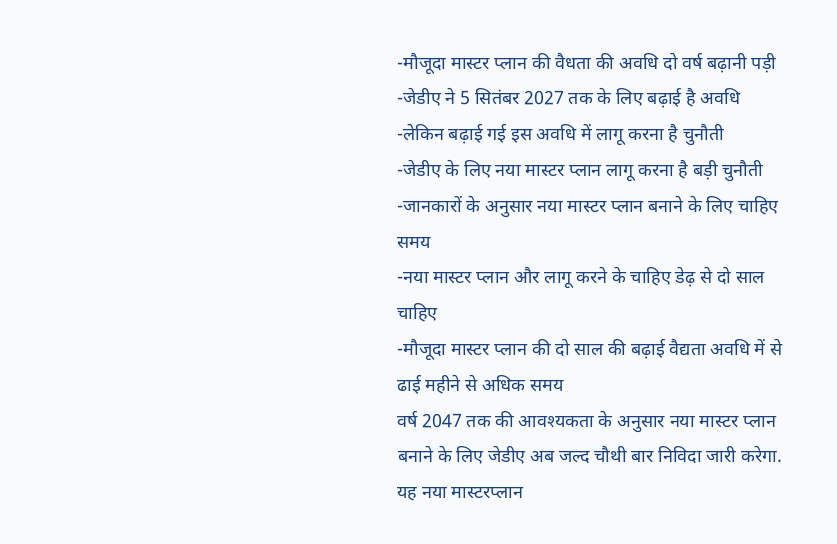-मौजूदा मास्टर प्लान की वैधता की अवधि दो वर्ष बढ़ानी पड़ी
-जेडीए ने 5 सितंबर 2027 तक के लिए बढ़ाई है अवधि
-लेकिन बढ़ाई गई इस अवधि में लागू करना है चुनौती
-जेडीए के लिए नया मास्टर प्लान लागू करना है बड़ी चुनौती
-जानकारों के अनुसार नया मास्टर प्लान बनाने के लिए चाहिए समय
-नया मास्टर प्लान और लागू करने के चाहिए डेढ़ से दो साल चाहिए
-मौजूदा मास्टर प्लान की दो साल की बढ़ाई वैद्यता अवधि में से ढाई महीने से अधिक समय
वर्ष 2047 तक की आवश्यकता के अनुसार नया मास्टर प्लान बनाने के लिए जेडीए अब जल्द चौथी बार निविदा जारी करेगा. यह नया मास्टरप्लान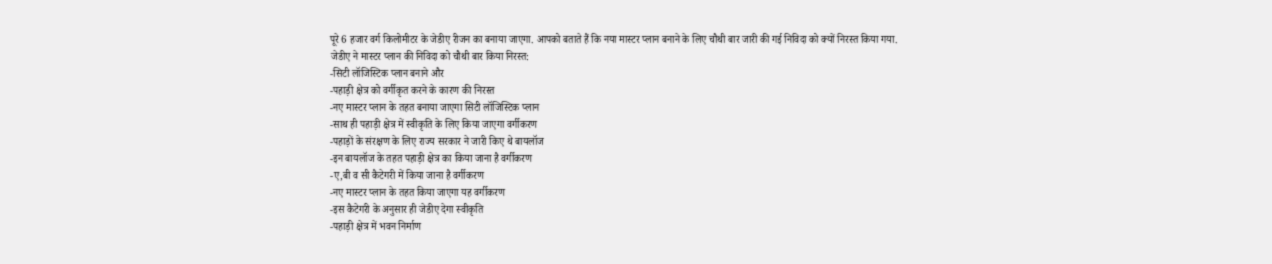पूरे 6 हजार वर्ग किलोमीटर के जेडीए रीजन का बनाया जाएगा. आपको बताते हैं कि नया मास्टर प्लान बनाने के लिए चौथी बार जारी की गई निविदा को क्यों निरस्त किया गया.
जेडीए ने मास्टर प्लान की निविदा को चौथी बार किया निरस्त:
-सिटी लॉजिस्टिक प्लान बनाने और
-पहाड़ी क्षेत्र को वर्गीकृत करने के कारण की निरस्त
-नए मास्टर प्लान के तहत बनाया जाएगा सिटी लॉजिस्टिक प्लान
-साथ ही पहाड़ी क्षेत्र में स्वीकृति के लिए किया जाएगा वर्गीकरण
-पहाड़ों के संरक्षण के लिए राज्य सरकार ने जारी किए थे बायलॉज
-इन बायलॉज के तहत पहाड़ी क्षेत्र का किया जाना है वर्गीकरण
-ए,बी व सी कैटेगरी में किया जाना है वर्गीकरण
-नए मास्टर प्लान के तहत किया जाएगा यह वर्गीकरण
-इस कैटेगरी के अनुसार ही जेडीए देगा स्वीकृति
-पहाड़ी क्षेत्र में भवन निर्माण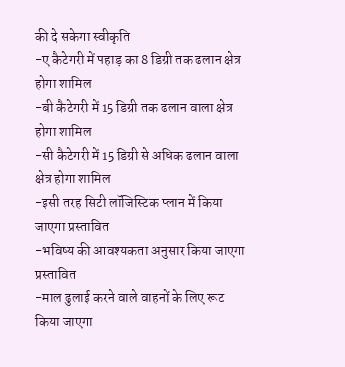की दे सकेगा स्वीकृति
-ए कैटेगरी में पहाड़ का 8 डिग्री तक ढलान क्षेत्र होगा शामिल
-बी कैटेगरी में 15 डिग्री तक ढलान वाला क्षेत्र होगा शामिल
-सी कैटेगरी में 15 डिग्री से अधिक ढलान वाला क्षेत्र होगा शामिल
-इसी तरह सिटी लॉजिस्टिक प्लान में किया जाएगा प्रस्तावित
-भविष्य की आवश्यकता अनुसार किया जाएगा प्रस्तावित
-माल ढुलाई करने वाले वाहनों के लिए रूट किया जाएगा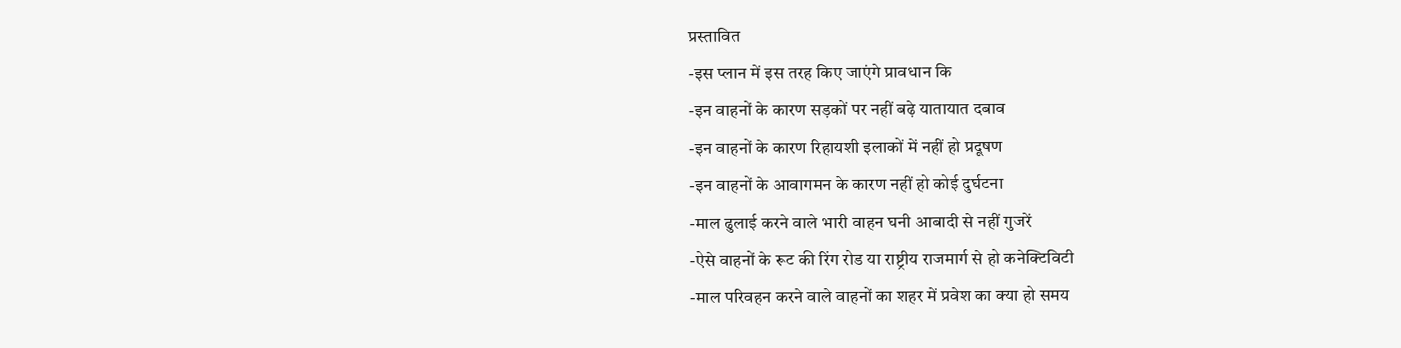प्रस्तावित
-इस प्लान में इस तरह किए जाएंगे प्रावधान कि
-इन वाहनों के कारण सड़कों पर नहीं बढ़े यातायात दबाव
-इन वाहनों के कारण रिहायशी इलाकों में नहीं हो प्रदूषण
-इन वाहनों के आवागमन के कारण नहीं हो कोई दुर्घटना
-माल ढुलाई करने वाले भारी वाहन घनी आबादी से नहीं गुजरें
-ऐसे वाहनों के रूट की रिंग रोड या राष्ट्रीय राजमार्ग से हो कनेक्टिविटी
-माल परिवहन करने वाले वाहनों का शहर में प्रवेश का क्या हो समय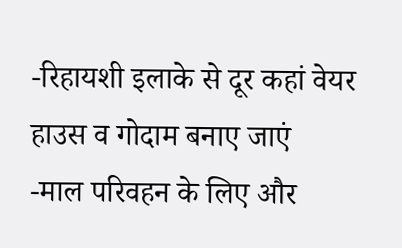-रिहायशी इलाके से दूर कहां वेयर हाउस व गोदाम बनाए जाएं
-माल परिवहन के लिए और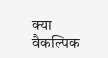क्या वैकल्पिक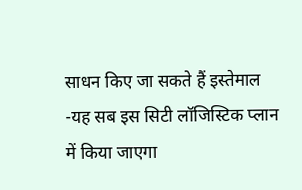साधन किए जा सकते हैं इस्तेमाल
-यह सब इस सिटी लॉजिस्टिक प्लान में किया जाएगा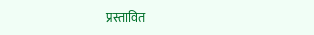प्रस्तावित